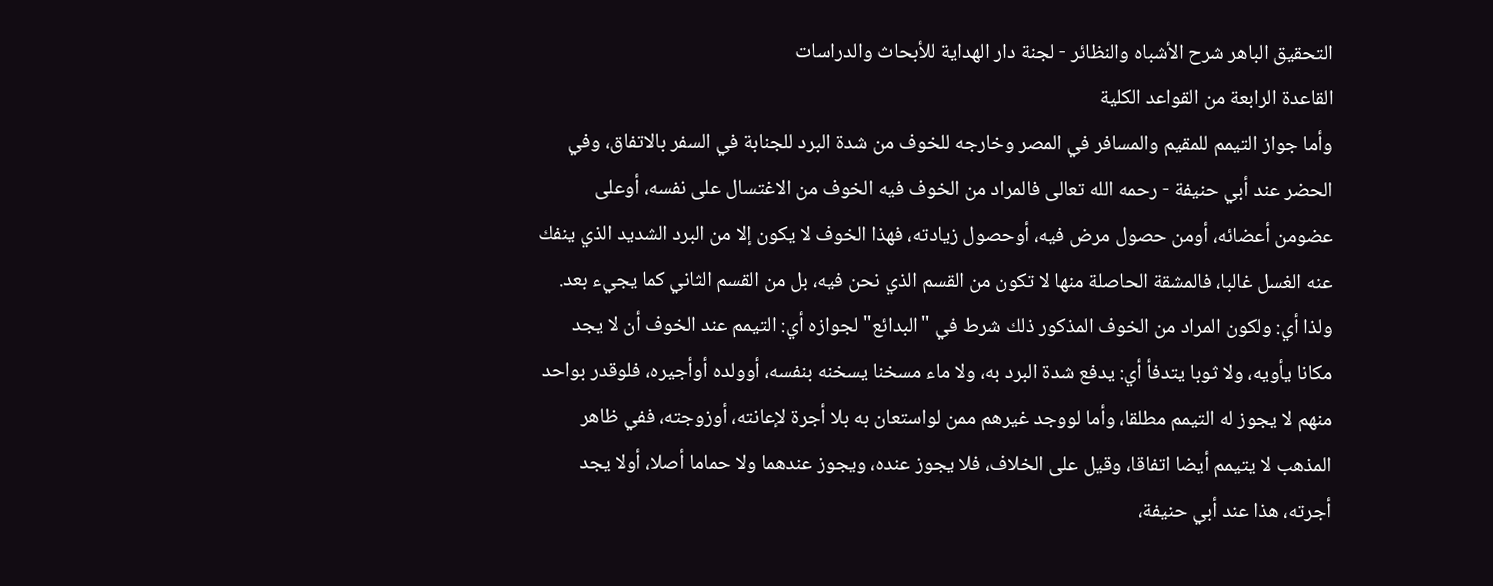التحقيق الباهر شرح الأشباه والنظائر - لجنة دار الهداية للأبحاث والدراسات
القاعدة الرابعة من القواعد الكلية
وأما جواز التيمم للمقيم والمسافر في المصر وخارجه للخوف من شدة البرد للجنابة في السفر بالاتفاق، وفي الحضر عند أبي حنيفة - رحمه الله تعالى فالمراد من الخوف فيه الخوف من الاغتسال على نفسه، أوعلى عضومن أعضائه، أومن حصول مرض فيه، أوحصول زيادته، فهذا الخوف لا يكون إلا من البرد الشديد الذي ينفك عنه الغسل غالبا، فالمشقة الحاصلة منها لا تكون من القسم الذي نحن فيه، بل من القسم الثاني كما يجيء بعد.
ولذا أي: ولكون المراد من الخوف المذكور ذلك شرط في "البدائع" لجوازه أي: التيمم عند الخوف أن لا يجد مكانا يأويه، ولا ثوبا يتدفأ أي: يدفع شدة البرد به، ولا ماء مسخنا يسخنه بنفسه، أوولده أوأجيره، فلوقدر بواحد منهم لا يجوز له التيمم مطلقا، وأما لووجد غيرهم ممن لواستعان به بلا أجرة لإعانته، أوزوجته، ففي ظاهر المذهب لا يتيمم أيضا اتفاقا، وقيل على الخلاف، فلا يجوز عنده، ويجوز عندهما ولا حماما أصلا، أولا يجد أجرته، هذا عند أبي حنيفة،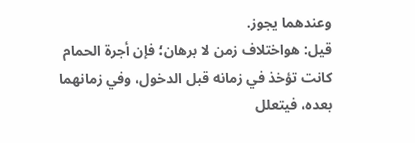وعندهما يجوز.
قيل: هواختلاف زمن لا برهان؛ فإن أجرة الحمام كانت تؤخذ في زمانه قبل الدخول، وفي زمانهما بعده، فيتعلل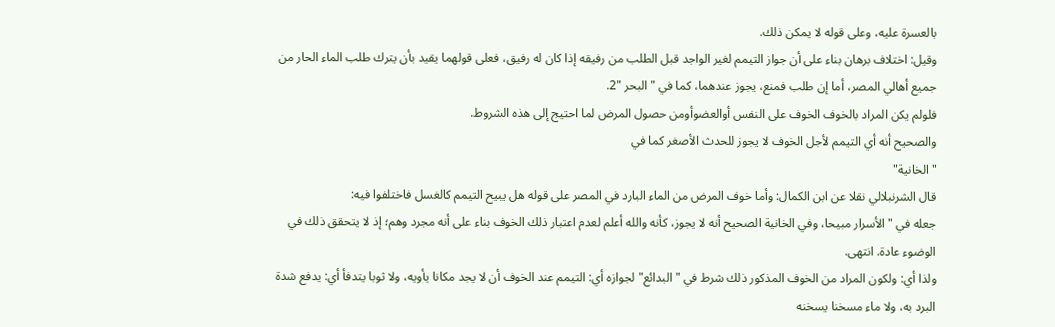بالعسرة عليه، وعلى قوله لا يمكن ذلك.
وقيل: اختلاف برهان بناء على أن جواز التيمم لغير الواجد قبل الطلب من رفيقه إذا كان له رفيق، فعلى قولهما يقيد بأن يترك طلب الماء الحار من جميع أهالي المصر، أما إن طلب فمنع، يجوز عندهما، كما في "البحر "2.
فلولم يكن المراد بالخوف الخوف على النفس أوالعضوأومن حصول المرض لما احتيج إلى هذه الشروط.
والصحيح أنه أي التيمم لأجل الخوف لا يجوز للحدث الأصغر كما في
"الخانية"
قال الشرنبلالي نقلا عن ابن الكمال: وأما خوف المرض من الماء البارد في المصر على قوله هل يبيح التيمم كالغسل فاختلفوا فيه:
جعله في "الأسرار مبيحا، وفي الخانية الصحيح أنه لا يجوز، كأنه والله أعلم لعدم اعتبار ذلك الخوف بناء على أنه مجرد وهم؛ إذ لا يتحقق ذلك في الوضوء عادة. انتهى.
ولذا أي: ولكون المراد من الخوف المذكور ذلك شرط في "البدائع" لجوازه أي: التيمم عند الخوف أن لا يجد مكانا يأويه، ولا ثوبا يتدفأ أي: يدفع شدة البرد به، ولا ماء مسخنا يسخنه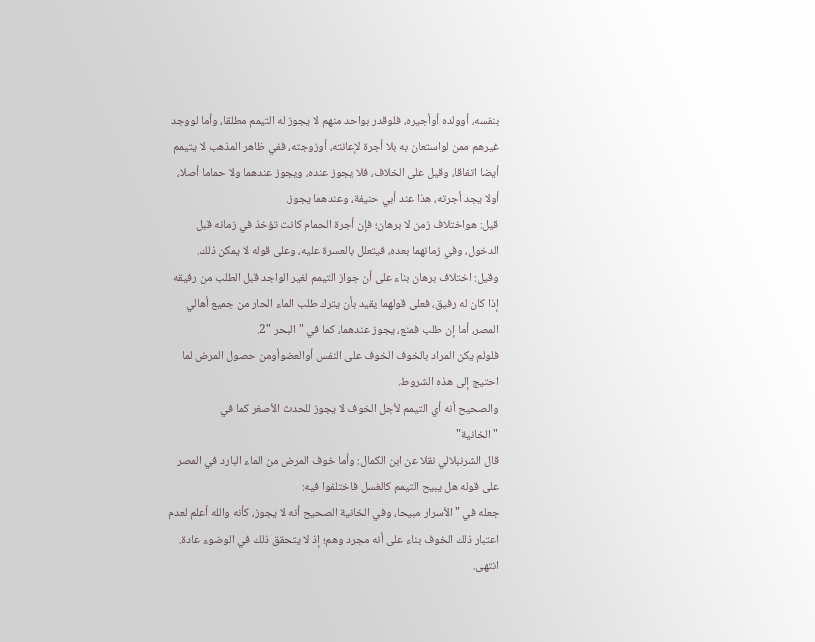بنفسه، أوولده أوأجيره، فلوقدر بواحد منهم لا يجوز له التيمم مطلقا، وأما لووجد غيرهم ممن لواستعان به بلا أجرة لإعانته، أوزوجته، ففي ظاهر المذهب لا يتيمم أيضا اتفاقا، وقيل على الخلاف، فلا يجوز عنده، ويجوز عندهما ولا حماما أصلا، أولا يجد أجرته، هذا عند أبي حنيفة، وعندهما يجوز.
قيل: هواختلاف زمن لا برهان؛ فإن أجرة الحمام كانت تؤخذ في زمانه قبل الدخول، وفي زمانهما بعده، فيتعلل بالعسرة عليه، وعلى قوله لا يمكن ذلك.
وقيل: اختلاف برهان بناء على أن جواز التيمم لغير الواجد قبل الطلب من رفيقه إذا كان له رفيق، فعلى قولهما يقيد بأن يترك طلب الماء الحار من جميع أهالي المصر، أما إن طلب فمنع، يجوز عندهما، كما في "البحر "2.
فلولم يكن المراد بالخوف الخوف على النفس أوالعضوأومن حصول المرض لما احتيج إلى هذه الشروط.
والصحيح أنه أي التيمم لأجل الخوف لا يجوز للحدث الأصغر كما في
"الخانية"
قال الشرنبلالي نقلا عن ابن الكمال: وأما خوف المرض من الماء البارد في المصر على قوله هل يبيح التيمم كالغسل فاختلفوا فيه:
جعله في "الأسرار مبيحا، وفي الخانية الصحيح أنه لا يجوز، كأنه والله أعلم لعدم اعتبار ذلك الخوف بناء على أنه مجرد وهم؛ إذ لا يتحقق ذلك في الوضوء عادة. انتهى.